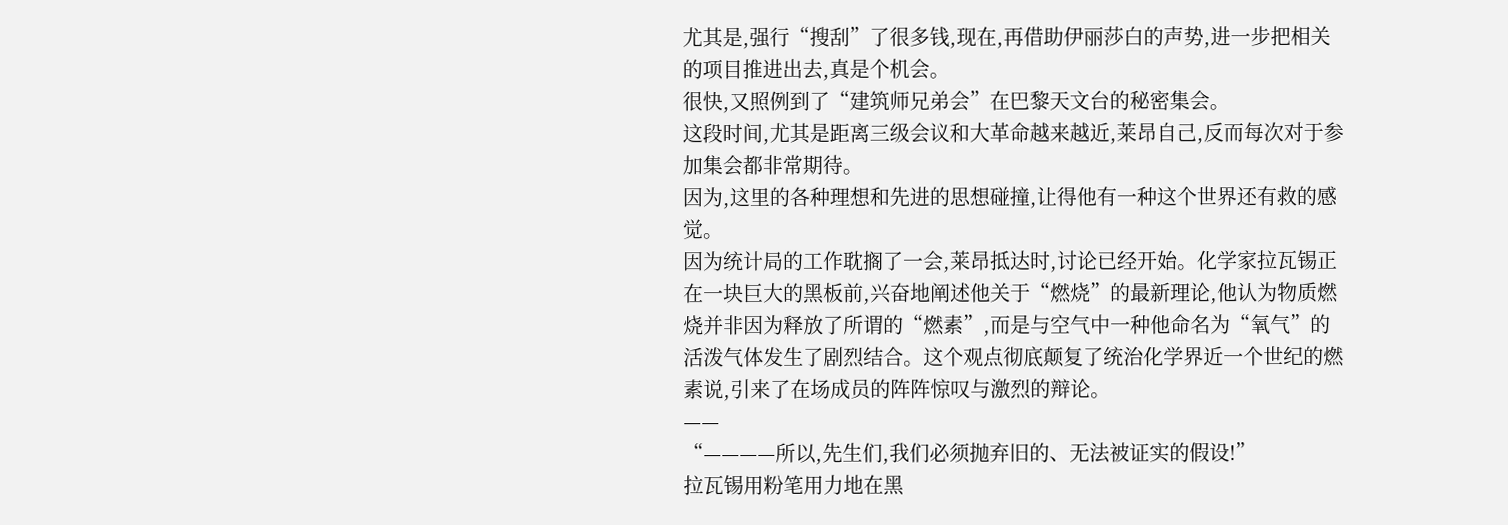尤其是,强行“搜刮”了很多钱,现在,再借助伊丽莎白的声势,进一步把相关的项目推进出去,真是个机会。
很快,又照例到了“建筑师兄弟会”在巴黎天文台的秘密集会。
这段时间,尤其是距离三级会议和大革命越来越近,莱昂自己,反而每次对于参加集会都非常期待。
因为,这里的各种理想和先进的思想碰撞,让得他有一种这个世界还有救的感觉。
因为统计局的工作耽搁了一会,莱昂抵达时,讨论已经开始。化学家拉瓦锡正在一块巨大的黑板前,兴奋地阐述他关于“燃烧”的最新理论,他认为物质燃烧并非因为释放了所谓的“燃素”,而是与空气中一种他命名为“氧气”的活泼气体发生了剧烈结合。这个观点彻底颠复了统治化学界近一个世纪的燃素说,引来了在场成员的阵阵惊叹与激烈的辩论。
——
“————所以,先生们,我们必须抛弃旧的、无法被证实的假设!”
拉瓦锡用粉笔用力地在黑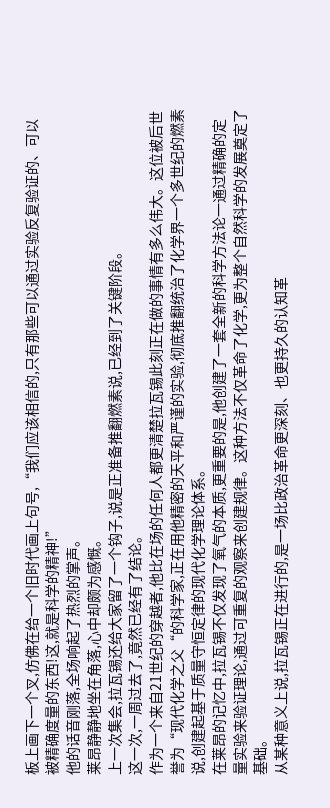板上画下一个叉,仿佛在给一个旧时代画上句号,“我们应该相信的,只有那些可以通过实验反复验证的、可以被精确度量的东西!这,就是科学的精神!”
他的话音刚落,全场响起了热烈的掌声。
莱昂静静地坐在角落,心中却颇为感慨。
上一次集会,拉瓦锡还给大家留了一个钩子,说是正准备推翻燃素说,已经到了关键阶段。
这一次,一周过去了,竟然已经有了结论。
作为一个来自21世纪的穿越者,他比在场的任何人都更清楚拉瓦锡此刻正在做的事情有多么伟大。这位被后世誉为“现代化学之父“的科学家,正在用他精密的天平和严谨的实验,彻底推翻统治了化学界一个多世纪的燃素说,创建起基于质量守恒定律的现代化学理论体系。
在莱昂的记忆中,拉瓦锡不仅发现了氧气的本质,更重要的是,他创建了一套全新的科学方法论一通过精确的定量实验来验证理论,通过可重复的观察来创建规律。这种方法不仅革命了化学,更为整个自然科学的发展奠定了基础。
从某种意义上说,拉瓦锡正在进行的,是一场比政治革命更深刻、也更持久的认知革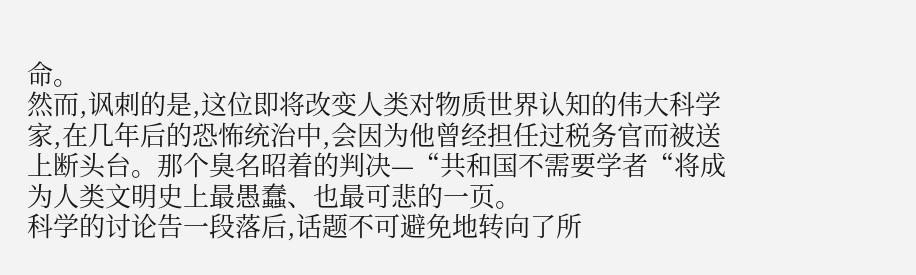命。
然而,讽刺的是,这位即将改变人类对物质世界认知的伟大科学家,在几年后的恐怖统治中,会因为他曾经担任过税务官而被送上断头台。那个臭名昭着的判决—“共和国不需要学者“将成为人类文明史上最愚蠢、也最可悲的一页。
科学的讨论告一段落后,话题不可避免地转向了所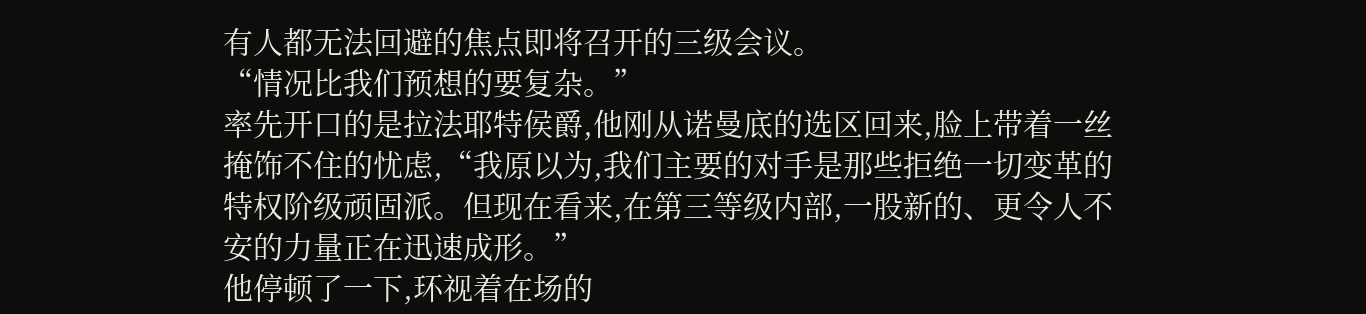有人都无法回避的焦点即将召开的三级会议。
“情况比我们预想的要复杂。”
率先开口的是拉法耶特侯爵,他刚从诺曼底的选区回来,脸上带着一丝掩饰不住的忧虑,“我原以为,我们主要的对手是那些拒绝一切变革的特权阶级顽固派。但现在看来,在第三等级内部,一股新的、更令人不安的力量正在迅速成形。”
他停顿了一下,环视着在场的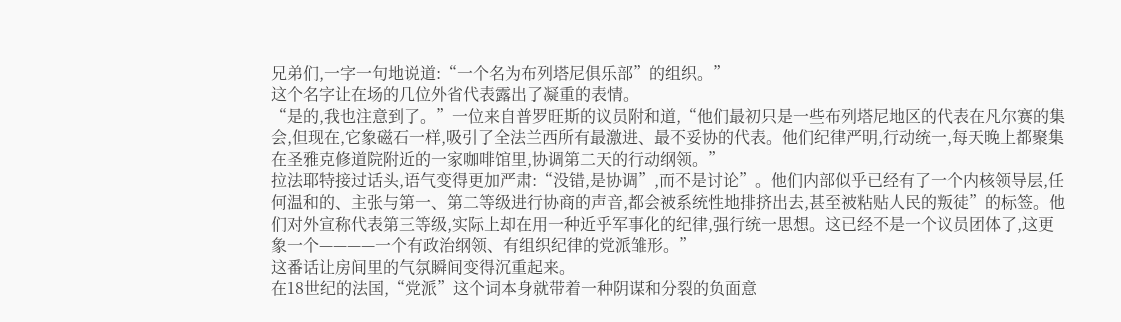兄弟们,一字一句地说道:“一个名为布列塔尼俱乐部”的组织。”
这个名字让在场的几位外省代表露出了凝重的表情。
“是的,我也注意到了。”一位来自普罗旺斯的议员附和道,“他们最初只是一些布列塔尼地区的代表在凡尔赛的集会,但现在,它象磁石一样,吸引了全法兰西所有最激进、最不妥协的代表。他们纪律严明,行动统一,每天晚上都聚集在圣雅克修道院附近的一家咖啡馆里,协调第二天的行动纲领。”
拉法耶特接过话头,语气变得更加严肃:“没错,是协调”,而不是讨论”。他们内部似乎已经有了一个内核领导层,任何温和的、主张与第一、第二等级进行协商的声音,都会被系统性地排挤出去,甚至被粘贴人民的叛徒”的标签。他们对外宣称代表第三等级,实际上却在用一种近乎军事化的纪律,强行统一思想。这已经不是一个议员团体了,这更象一个————一个有政治纲领、有组织纪律的党派雏形。”
这番话让房间里的气氛瞬间变得沉重起来。
在18世纪的法国,“党派”这个词本身就带着一种阴谋和分裂的负面意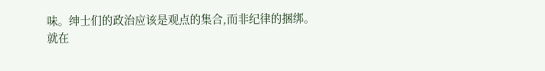味。绅士们的政治应该是观点的集合,而非纪律的捆绑。
就在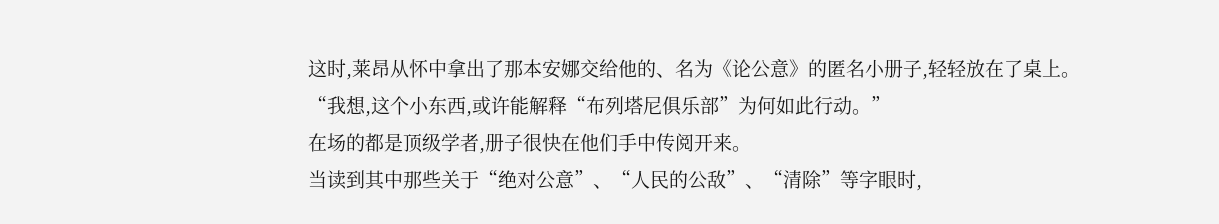这时,莱昂从怀中拿出了那本安娜交给他的、名为《论公意》的匿名小册子,轻轻放在了桌上。
“我想,这个小东西,或许能解释“布列塔尼俱乐部”为何如此行动。”
在场的都是顶级学者,册子很快在他们手中传阅开来。
当读到其中那些关于“绝对公意”、“人民的公敌”、“清除”等字眼时,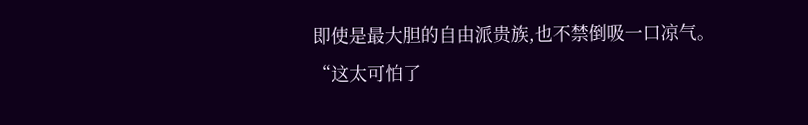即使是最大胆的自由派贵族,也不禁倒吸一口凉气。
“这太可怕了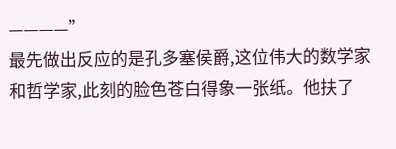————”
最先做出反应的是孔多塞侯爵,这位伟大的数学家和哲学家,此刻的脸色苍白得象一张纸。他扶了